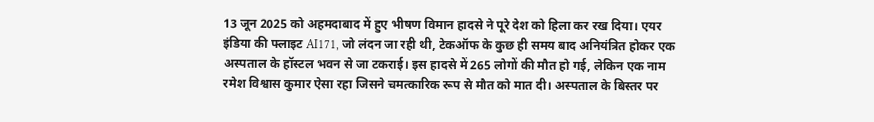13 जून 2025 को अहमदाबाद में हुए भीषण विमान हादसे ने पूरे देश को हिला कर रख दिया। एयर इंडिया की फ्लाइट AI171, जो लंदन जा रही थी, टेकऑफ के कुछ ही समय बाद अनियंत्रित होकर एक अस्पताल के हॉस्टल भवन से जा टकराई। इस हादसे में 265 लोगों की मौत हो गई, लेकिन एक नाम रमेश विश्वास कुमार ऐसा रहा जिसने चमत्कारिक रूप से मौत को मात दी। अस्पताल के बिस्तर पर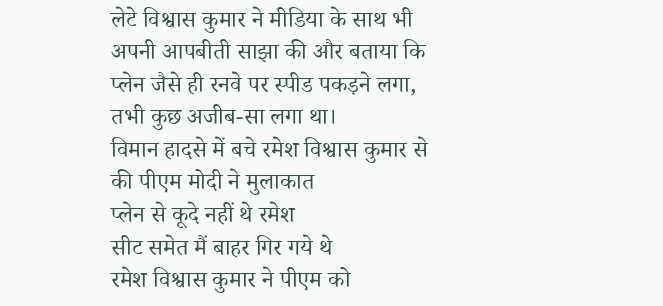लेटे विश्वास कुमार ने मीडिया के साथ भी अपनी आपबीती साझा की और बताया कि प्लेन जैसे ही रनवे पर स्पीड पकड़ने लगा, तभी कुछ अजीब-सा लगा था।
विमान हादसे में बचे रमेश विश्वास कुमार से की पीएम मोदी ने मुलाकात
प्लेन से कूदे नहीं थे रमेश
सीट समेत मैं बाहर गिर गये थे
रमेश विश्वास कुमार ने पीएम को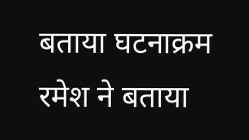बताया घटनाक्रम
रमेश ने बताया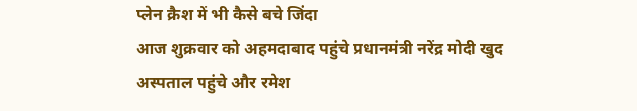प्लेन क्रैश में भी कैसे बचे जिंदा
आज शुक्रवार को अहमदाबाद पहुंचे प्रधानमंत्री नरेंद्र मोदी खुद अस्पताल पहुंचे और रमेश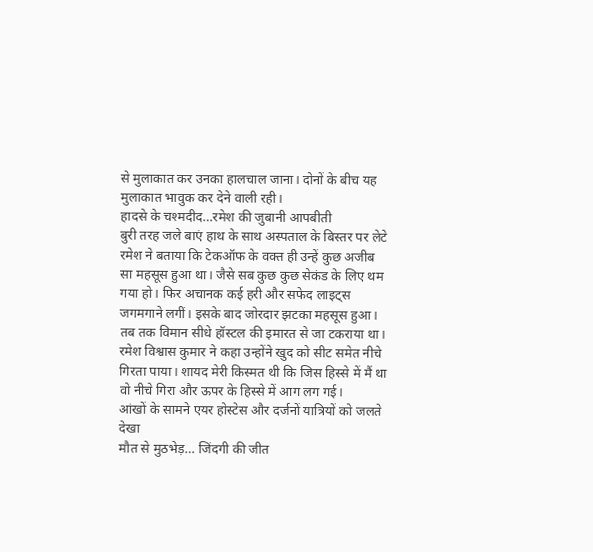से मुलाकात कर उनका हालचाल जाना। दोनों के बीच यह मुलाकात भावुक कर देने वाली रही।
हादसे के चश्मदीद…रमेश की जुबानी आपबीती
बुरी तरह जले बाएं हाथ के साथ अस्पताल के बिस्तर पर लेटे रमेश ने बताया कि टेकऑफ के वक्त ही उन्हें कुछ अजीब सा महसूस हुआ था। जैसे सब कुछ कुछ सेकंड के लिए थम गया हो। फिर अचानक कई हरी और सफेद लाइट्स जगमगाने लगीं। इसके बाद जोरदार झटका महसूस हुआ। तब तक विमान सीधे हॉस्टल की इमारत से जा टकराया था।
रमेश विश्वास कुमार ने कहा उन्होंने खुद को सीट समेत नीचे गिरता पाया। शायद मेरी किस्मत थी कि जिस हिस्से में मैं था वो नीचे गिरा और ऊपर के हिस्से में आग लग गई।
आंखों के सामने एयर होस्टेस और दर्जनों यात्रियों को जलते देखा
मौत से मुठभेड़… जिंदगी की जीत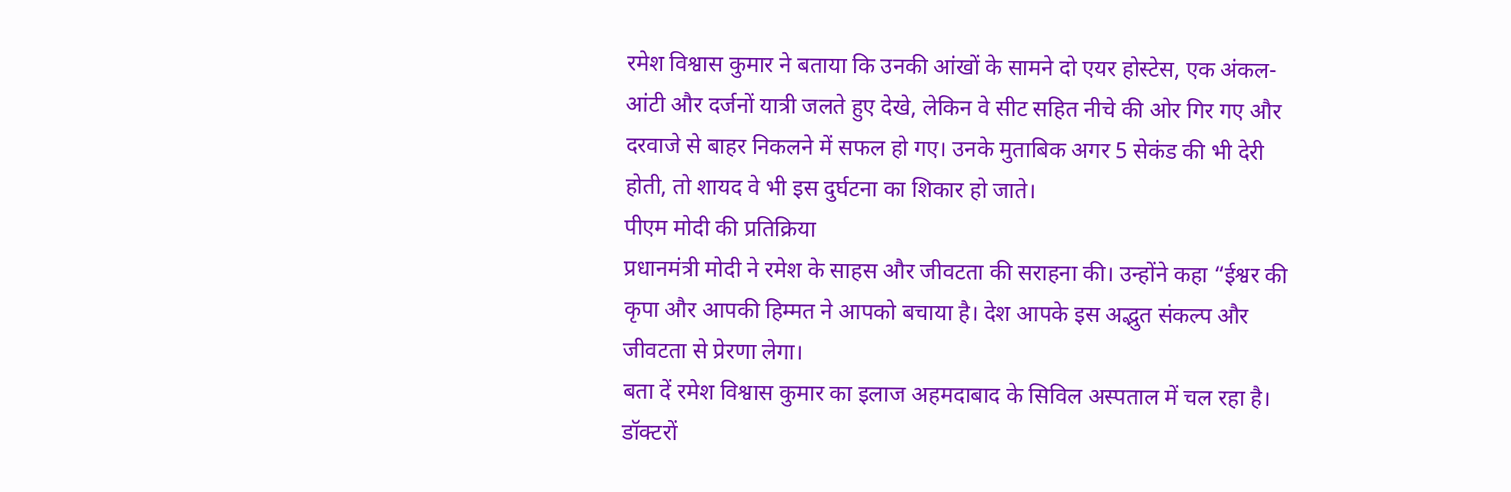रमेश विश्वास कुमार ने बताया कि उनकी आंखों के सामने दो एयर होस्टेस, एक अंकल-आंटी और दर्जनों यात्री जलते हुए देखे, लेकिन वे सीट सहित नीचे की ओर गिर गए और दरवाजे से बाहर निकलने में सफल हो गए। उनके मुताबिक अगर 5 सेकंड की भी देरी होती, तो शायद वे भी इस दुर्घटना का शिकार हो जाते।
पीएम मोदी की प्रतिक्रिया
प्रधानमंत्री मोदी ने रमेश के साहस और जीवटता की सराहना की। उन्होंने कहा “ईश्वर की कृपा और आपकी हिम्मत ने आपको बचाया है। देश आपके इस अद्भुत संकल्प और जीवटता से प्रेरणा लेगा।
बता दें रमेश विश्वास कुमार का इलाज अहमदाबाद के सिविल अस्पताल में चल रहा है। डॉक्टरों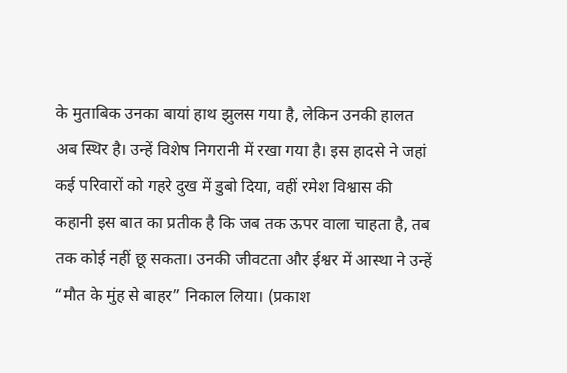के मुताबिक उनका बायां हाथ झुलस गया है, लेकिन उनकी हालत अब स्थिर है। उन्हें विशेष निगरानी में रखा गया है। इस हादसे ने जहां कई परिवारों को गहरे दुख में डुबो दिया, वहीं रमेश विश्वास की कहानी इस बात का प्रतीक है कि जब तक ऊपर वाला चाहता है, तब तक कोई नहीं छू सकता। उनकी जीवटता और ईश्वर में आस्था ने उन्हें “मौत के मुंह से बाहर” निकाल लिया। (प्रकाश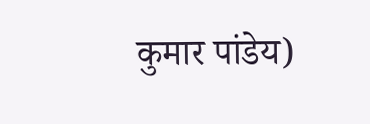कुमार पांडेय)